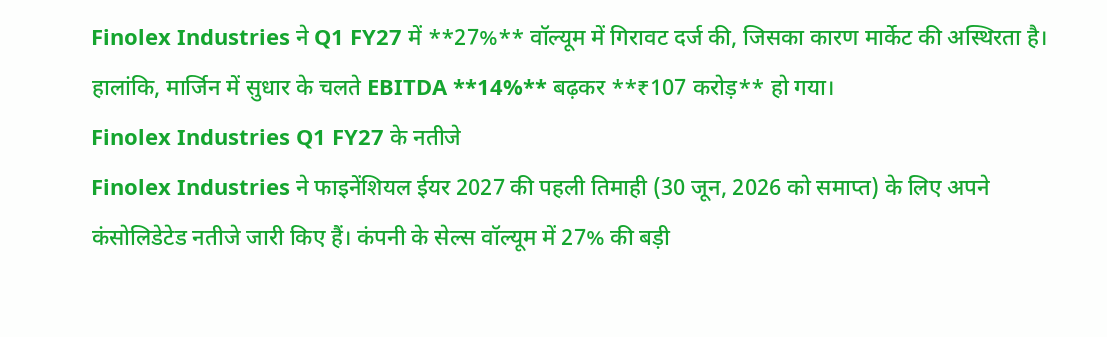Finolex Industries ने Q1 FY27 में **27%** वॉल्यूम में गिरावट दर्ज की, जिसका कारण मार्केट की अस्थिरता है। हालांकि, मार्जिन में सुधार के चलते EBITDA **14%** बढ़कर **₹107 करोड़** हो गया।
Finolex Industries Q1 FY27 के नतीजे
Finolex Industries ने फाइनेंशियल ईयर 2027 की पहली तिमाही (30 जून, 2026 को समाप्त) के लिए अपने कंसोलिडेटेड नतीजे जारी किए हैं। कंपनी के सेल्स वॉल्यूम में 27% की बड़ी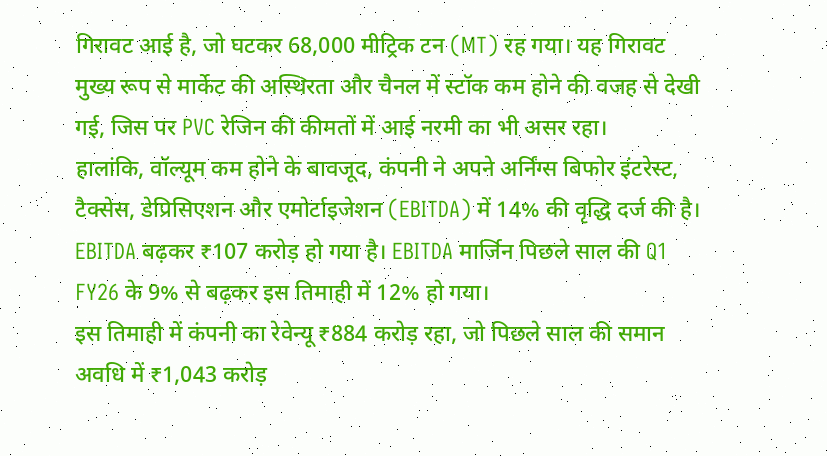गिरावट आई है, जो घटकर 68,000 मीट्रिक टन (MT) रह गया। यह गिरावट मुख्य रूप से मार्केट की अस्थिरता और चैनल में स्टॉक कम होने की वजह से देखी गई, जिस पर PVC रेजिन की कीमतों में आई नरमी का भी असर रहा।
हालांकि, वॉल्यूम कम होने के बावजूद, कंपनी ने अपने अर्निंग्स बिफोर इंटरेस्ट, टैक्सेस, डेप्रिसिएशन और एमोर्टाइजेशन (EBITDA) में 14% की वृद्धि दर्ज की है। EBITDA बढ़कर ₹107 करोड़ हो गया है। EBITDA मार्जिन पिछले साल की Q1 FY26 के 9% से बढ़कर इस तिमाही में 12% हो गया।
इस तिमाही में कंपनी का रेवेन्यू ₹884 करोड़ रहा, जो पिछले साल की समान अवधि में ₹1,043 करोड़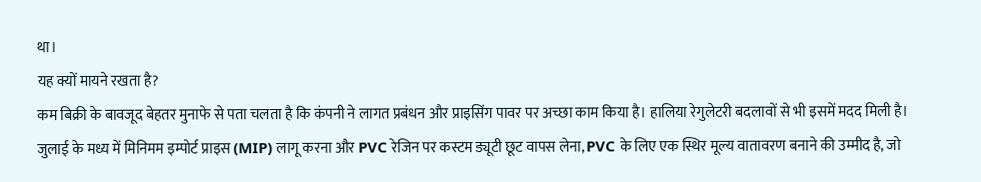था।
यह क्यों मायने रखता है?
कम बिक्री के बावजूद बेहतर मुनाफे से पता चलता है कि कंपनी ने लागत प्रबंधन और प्राइसिंग पावर पर अच्छा काम किया है। हालिया रेगुलेटरी बदलावों से भी इसमें मदद मिली है। जुलाई के मध्य में मिनिमम इम्पोर्ट प्राइस (MIP) लागू करना और PVC रेजिन पर कस्टम ड्यूटी छूट वापस लेना, PVC के लिए एक स्थिर मूल्य वातावरण बनाने की उम्मीद है, जो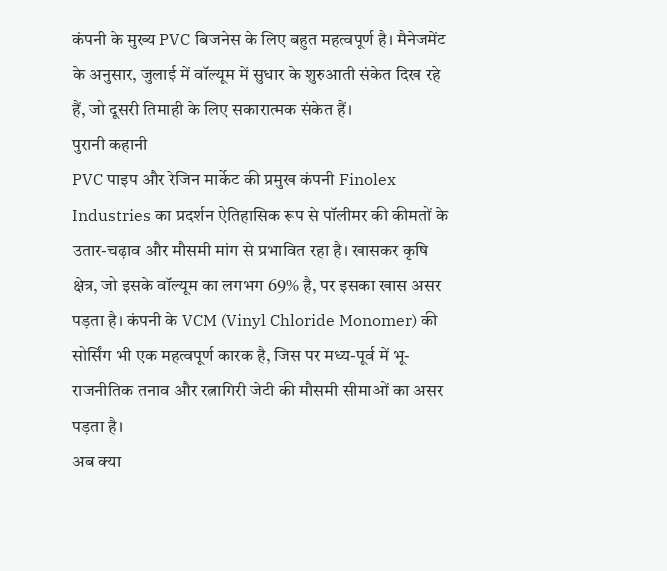कंपनी के मुख्य PVC बिजनेस के लिए बहुत महत्वपूर्ण है। मैनेजमेंट के अनुसार, जुलाई में वॉल्यूम में सुधार के शुरुआती संकेत दिख रहे हैं, जो दूसरी तिमाही के लिए सकारात्मक संकेत हैं।
पुरानी कहानी
PVC पाइप और रेजिन मार्केट की प्रमुख कंपनी Finolex Industries का प्रदर्शन ऐतिहासिक रूप से पॉलीमर की कीमतों के उतार-चढ़ाव और मौसमी मांग से प्रभावित रहा है। खासकर कृषि क्षेत्र, जो इसके वॉल्यूम का लगभग 69% है, पर इसका खास असर पड़ता है। कंपनी के VCM (Vinyl Chloride Monomer) की सोर्सिंग भी एक महत्वपूर्ण कारक है, जिस पर मध्य-पूर्व में भू-राजनीतिक तनाव और रत्नागिरी जेटी की मौसमी सीमाओं का असर पड़ता है।
अब क्या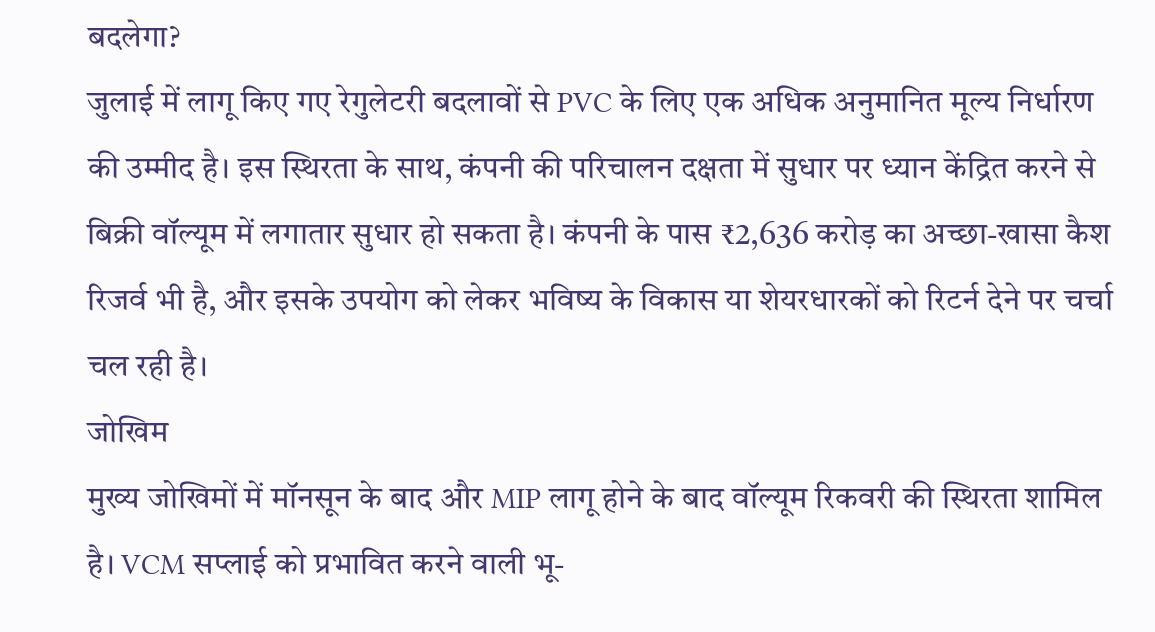बदलेगा?
जुलाई में लागू किए गए रेगुलेटरी बदलावों से PVC के लिए एक अधिक अनुमानित मूल्य निर्धारण की उम्मीद है। इस स्थिरता के साथ, कंपनी की परिचालन दक्षता में सुधार पर ध्यान केंद्रित करने से बिक्री वॉल्यूम में लगातार सुधार हो सकता है। कंपनी के पास ₹2,636 करोड़ का अच्छा-खासा कैश रिजर्व भी है, और इसके उपयोग को लेकर भविष्य के विकास या शेयरधारकों को रिटर्न देने पर चर्चा चल रही है।
जोखिम
मुख्य जोखिमों में मॉनसून के बाद और MIP लागू होने के बाद वॉल्यूम रिकवरी की स्थिरता शामिल है। VCM सप्लाई को प्रभावित करने वाली भू-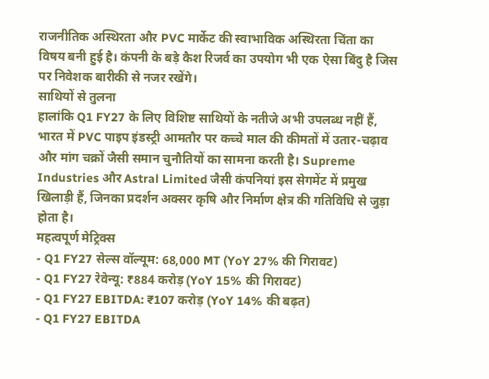राजनीतिक अस्थिरता और PVC मार्केट की स्वाभाविक अस्थिरता चिंता का विषय बनी हुई है। कंपनी के बड़े कैश रिजर्व का उपयोग भी एक ऐसा बिंदु है जिस पर निवेशक बारीकी से नजर रखेंगे।
साथियों से तुलना
हालांकि Q1 FY27 के लिए विशिष्ट साथियों के नतीजे अभी उपलब्ध नहीं हैं, भारत में PVC पाइप इंडस्ट्री आमतौर पर कच्चे माल की कीमतों में उतार-चढ़ाव और मांग चक्रों जैसी समान चुनौतियों का सामना करती है। Supreme Industries और Astral Limited जैसी कंपनियां इस सेगमेंट में प्रमुख खिलाड़ी हैं, जिनका प्रदर्शन अक्सर कृषि और निर्माण क्षेत्र की गतिविधि से जुड़ा होता है।
महत्वपूर्ण मेट्रिक्स
- Q1 FY27 सेल्स वॉल्यूम: 68,000 MT (YoY 27% की गिरावट)
- Q1 FY27 रेवेन्यू: ₹884 करोड़ (YoY 15% की गिरावट)
- Q1 FY27 EBITDA: ₹107 करोड़ (YoY 14% की बढ़त)
- Q1 FY27 EBITDA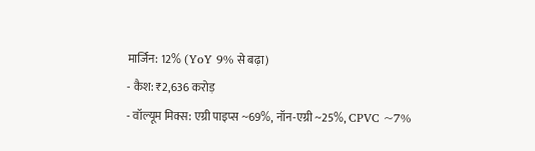मार्जिन: 12% (YoY 9% से बढ़ा)
- कैश: ₹2,636 करोड़
- वॉल्यूम मिक्स: एग्री पाइप्स ~69%, नॉन-एग्री ~25%, CPVC ~7%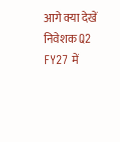आगे क्या देखें
निवेशक Q2 FY27 में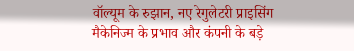वॉल्यूम के रुझान, नए रेगुलेटरी प्राइसिंग मैकेनिज्म के प्रभाव और कंपनी के बड़े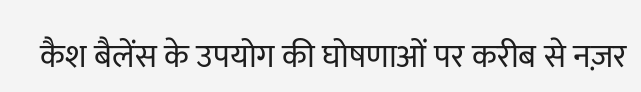कैश बैलेंस के उपयोग की घोषणाओं पर करीब से नज़र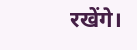रखेंगे।